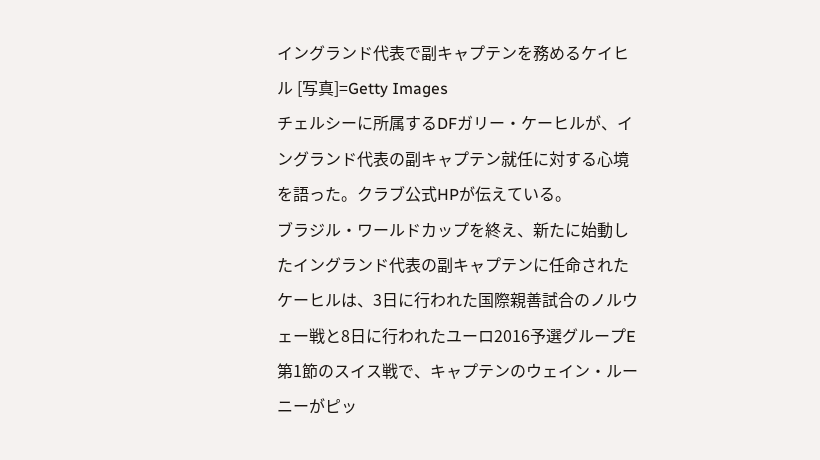イングランド代表で副キャプテンを務めるケイヒル [写真]=Getty Images
チェルシーに所属するDFガリー・ケーヒルが、イングランド代表の副キャプテン就任に対する心境を語った。クラブ公式HPが伝えている。
ブラジル・ワールドカップを終え、新たに始動したイングランド代表の副キャプテンに任命されたケーヒルは、3日に行われた国際親善試合のノルウェー戦と8日に行われたユーロ2016予選グループE第1節のスイス戦で、キャプテンのウェイン・ルーニーがピッ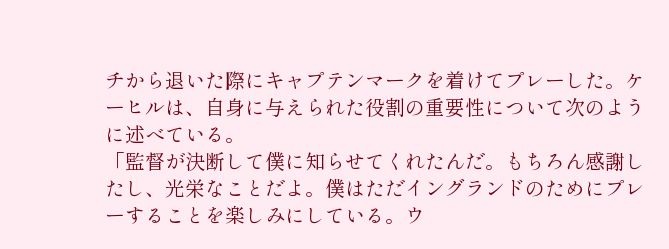チから退いた際にキャプテンマークを着けてプレーした。ケーヒルは、自身に与えられた役割の重要性について次のように述べている。
「監督が決断して僕に知らせてくれたんだ。もちろん感謝したし、光栄なことだよ。僕はただイングランドのためにプレーすることを楽しみにしている。ウ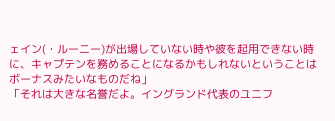ェイン(・ルーニー)が出場していない時や彼を起用できない時に、キャプテンを務めることになるかもしれないということはボーナスみたいなものだね」
「それは大きな名誉だよ。イングランド代表のユニフ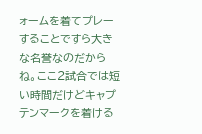ォームを着てプレーすることですら大きな名誉なのだからね。ここ2試合では短い時間だけどキャプテンマークを着ける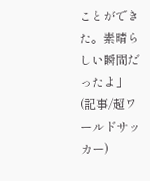ことができた。素晴らしい瞬間だったよ」
(記事/超ワールドサッカー)